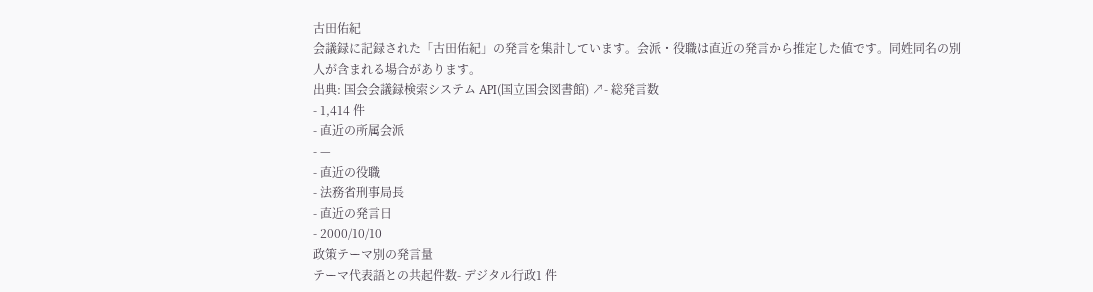古田佑紀
会議録に記録された「古田佑紀」の発言を集計しています。会派・役職は直近の発言から推定した値です。同姓同名の別人が含まれる場合があります。
出典: 国会会議録検索システム API(国立国会図書館) ↗- 総発言数
- 1,414 件
- 直近の所属会派
- —
- 直近の役職
- 法務省刑事局長
- 直近の発言日
- 2000/10/10
政策テーマ別の発言量
テーマ代表語との共起件数- デジタル行政1 件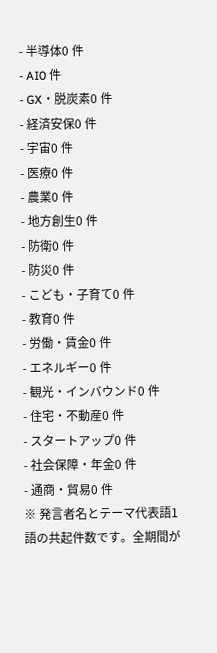- 半導体0 件
- AI0 件
- GX・脱炭素0 件
- 経済安保0 件
- 宇宙0 件
- 医療0 件
- 農業0 件
- 地方創生0 件
- 防衛0 件
- 防災0 件
- こども・子育て0 件
- 教育0 件
- 労働・賃金0 件
- エネルギー0 件
- 観光・インバウンド0 件
- 住宅・不動産0 件
- スタートアップ0 件
- 社会保障・年金0 件
- 通商・貿易0 件
※ 発言者名とテーマ代表語1語の共起件数です。全期間が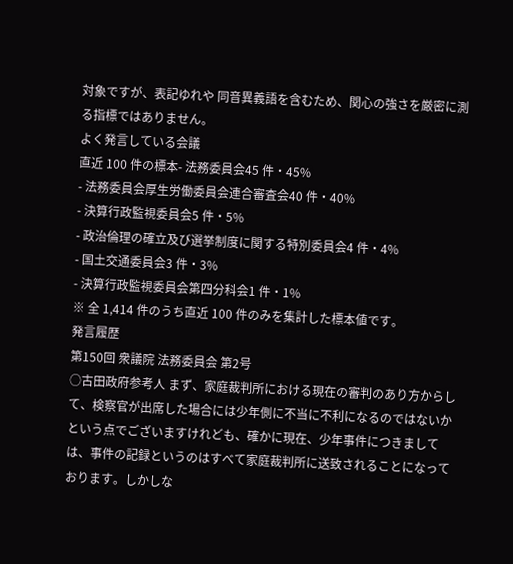対象ですが、表記ゆれや 同音異義語を含むため、関心の強さを厳密に測る指標ではありません。
よく発言している会議
直近 100 件の標本- 法務委員会45 件・45%
- 法務委員会厚生労働委員会連合審査会40 件・40%
- 決算行政監視委員会5 件・5%
- 政治倫理の確立及び選挙制度に関する特別委員会4 件・4%
- 国土交通委員会3 件・3%
- 決算行政監視委員会第四分科会1 件・1%
※ 全 1,414 件のうち直近 100 件のみを集計した標本値です。
発言履歴
第150回 衆議院 法務委員会 第2号
○古田政府参考人 まず、家庭裁判所における現在の審判のあり方からして、検察官が出席した場合には少年側に不当に不利になるのではないかという点でございますけれども、確かに現在、少年事件につきましては、事件の記録というのはすべて家庭裁判所に送致されることになっております。しかしな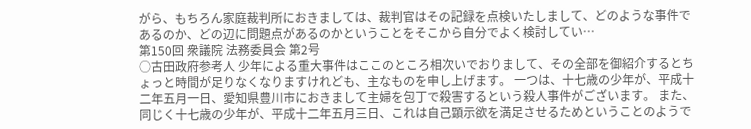がら、もちろん家庭裁判所におきましては、裁判官はその記録を点検いたしまして、どのような事件であるのか、どの辺に問題点があるのかということをそこから自分でよく検討してい…
第150回 衆議院 法務委員会 第2号
○古田政府参考人 少年による重大事件はここのところ相次いでおりまして、その全部を御紹介するとちょっと時間が足りなくなりますけれども、主なものを申し上げます。 一つは、十七歳の少年が、平成十二年五月一日、愛知県豊川市におきまして主婦を包丁で殺害するという殺人事件がございます。 また、同じく十七歳の少年が、平成十二年五月三日、これは自己顕示欲を満足させるためということのようで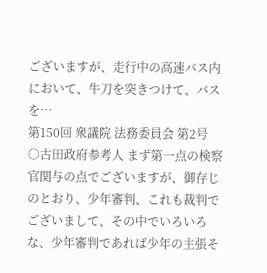ございますが、走行中の高速バス内において、牛刀を突きつけて、バスを…
第150回 衆議院 法務委員会 第2号
○古田政府参考人 まず第一点の検察官関与の点でございますが、御存じのとおり、少年審判、これも裁判でございまして、その中でいろいろな、少年審判であれば少年の主張そ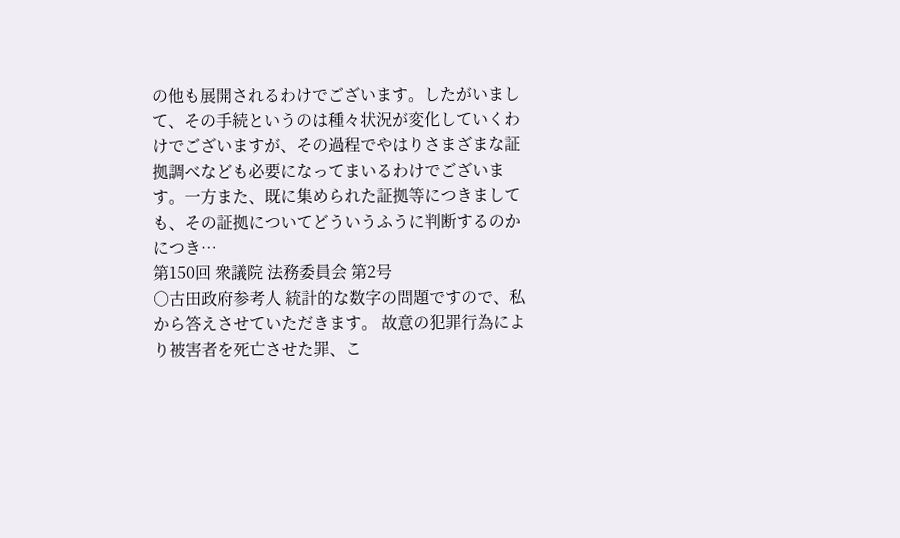の他も展開されるわけでございます。したがいまして、その手続というのは種々状況が変化していくわけでございますが、その過程でやはりさまざまな証拠調べなども必要になってまいるわけでございます。一方また、既に集められた証拠等につきましても、その証拠についてどういうふうに判断するのかにつき…
第150回 衆議院 法務委員会 第2号
○古田政府参考人 統計的な数字の問題ですので、私から答えさせていただきます。 故意の犯罪行為により被害者を死亡させた罪、こ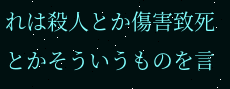れは殺人とか傷害致死とかそういうものを言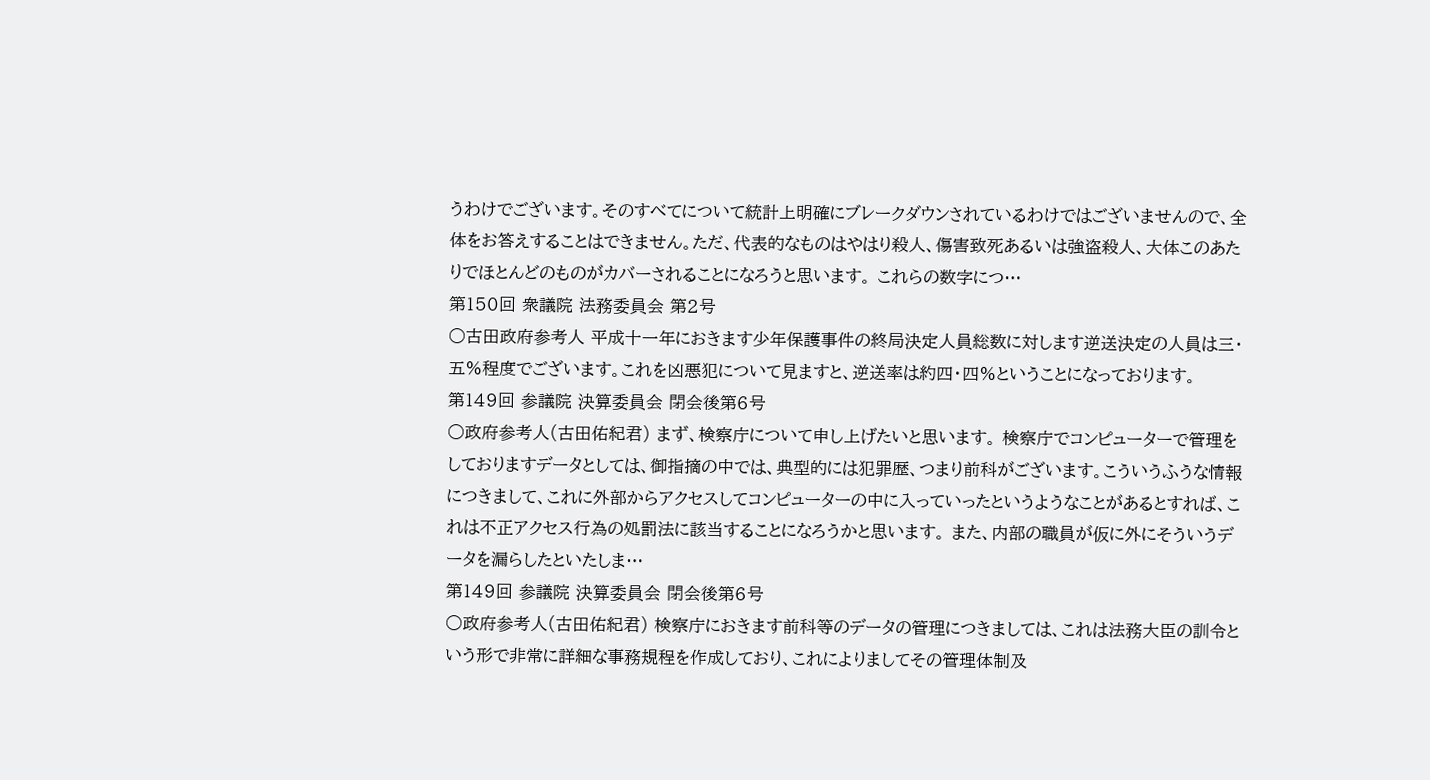うわけでございます。そのすべてについて統計上明確にブレークダウンされているわけではございませんので、全体をお答えすることはできません。ただ、代表的なものはやはり殺人、傷害致死あるいは強盗殺人、大体このあたりでほとんどのものがカバーされることになろうと思います。 これらの数字につ…
第150回 衆議院 法務委員会 第2号
○古田政府参考人 平成十一年におきます少年保護事件の終局決定人員総数に対します逆送決定の人員は三・五%程度でございます。これを凶悪犯について見ますと、逆送率は約四・四%ということになっております。
第149回 参議院 決算委員会 閉会後第6号
○政府参考人(古田佑紀君) まず、検察庁について申し上げたいと思います。 検察庁でコンピューターで管理をしておりますデータとしては、御指摘の中では、典型的には犯罪歴、つまり前科がございます。こういうふうな情報につきまして、これに外部からアクセスしてコンピューターの中に入っていったというようなことがあるとすれば、これは不正アクセス行為の処罰法に該当することになろうかと思います。 また、内部の職員が仮に外にそういうデータを漏らしたといたしま…
第149回 参議院 決算委員会 閉会後第6号
○政府参考人(古田佑紀君) 検察庁におきます前科等のデータの管理につきましては、これは法務大臣の訓令という形で非常に詳細な事務規程を作成しており、これによりましてその管理体制及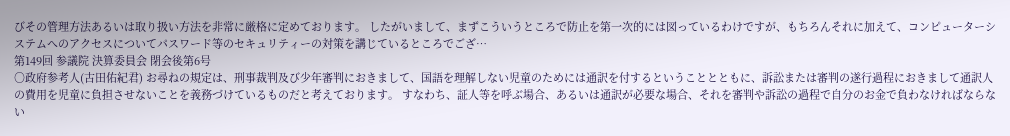びその管理方法あるいは取り扱い方法を非常に厳格に定めております。 したがいまして、まずこういうところで防止を第一次的には図っているわけですが、もちろんそれに加えて、コンピューターシステムへのアクセスについてパスワード等のセキュリティーの対策を講じているところでござ…
第149回 参議院 決算委員会 閉会後第6号
○政府参考人(古田佑紀君) お尋ねの規定は、刑事裁判及び少年審判におきまして、国語を理解しない児童のためには通訳を付するということとともに、訴訟または審判の遂行過程におきまして通訳人の費用を児童に負担させないことを義務づけているものだと考えております。 すなわち、証人等を呼ぶ場合、あるいは通訳が必要な場合、それを審判や訴訟の過程で自分のお金で負わなければならない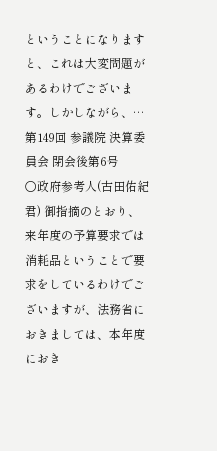ということになりますと、これは大変問題があるわけでございます。しかしながら、…
第149回 参議院 決算委員会 閉会後第6号
○政府参考人(古田佑紀君) 御指摘のとおり、来年度の予算要求では消耗品ということで要求をしているわけでございますが、法務省におきましては、本年度におき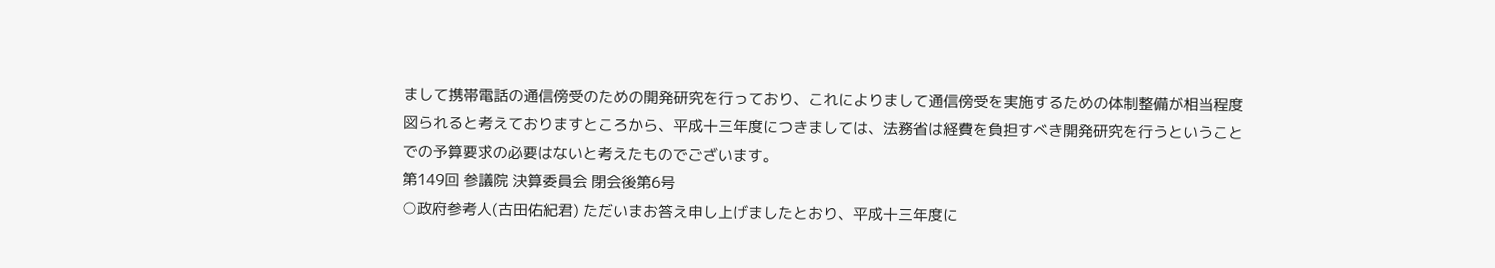まして携帯電話の通信傍受のための開発研究を行っており、これによりまして通信傍受を実施するための体制整備が相当程度図られると考えておりますところから、平成十三年度につきましては、法務省は経費を負担すべき開発研究を行うということでの予算要求の必要はないと考えたものでございます。
第149回 参議院 決算委員会 閉会後第6号
○政府参考人(古田佑紀君) ただいまお答え申し上げましたとおり、平成十三年度に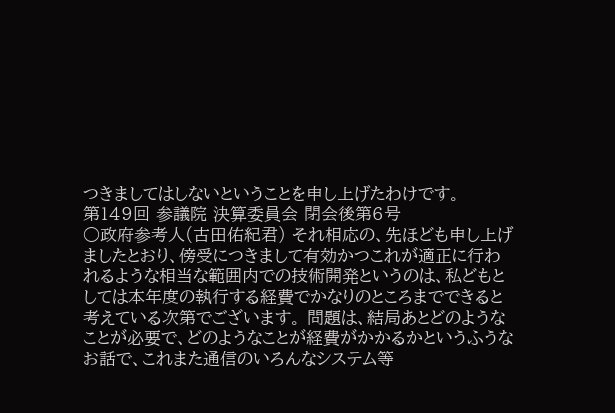つきましてはしないということを申し上げたわけです。
第149回 参議院 決算委員会 閉会後第6号
○政府参考人(古田佑紀君) それ相応の、先ほども申し上げましたとおり、傍受につきまして有効かつこれが適正に行われるような相当な範囲内での技術開発というのは、私どもとしては本年度の執行する経費でかなりのところまでできると考えている次第でございます。 問題は、結局あとどのようなことが必要で、どのようなことが経費がかかるかというふうなお話で、これまた通信のいろんなシステム等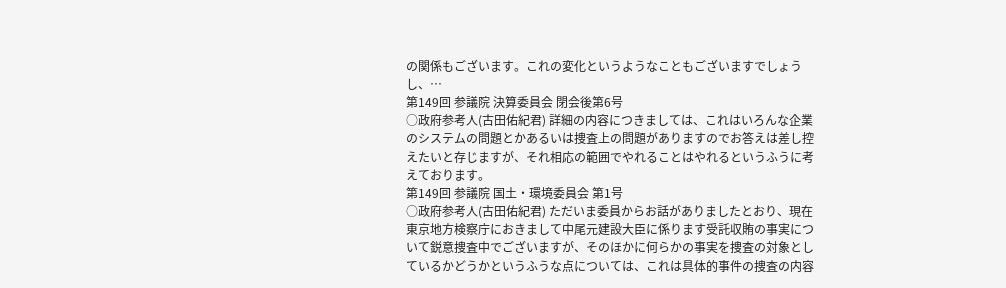の関係もございます。これの変化というようなこともございますでしょうし、…
第149回 参議院 決算委員会 閉会後第6号
○政府参考人(古田佑紀君) 詳細の内容につきましては、これはいろんな企業のシステムの問題とかあるいは捜査上の問題がありますのでお答えは差し控えたいと存じますが、それ相応の範囲でやれることはやれるというふうに考えております。
第149回 参議院 国土・環境委員会 第1号
○政府参考人(古田佑紀君) ただいま委員からお話がありましたとおり、現在東京地方検察庁におきまして中尾元建設大臣に係ります受託収賄の事実について鋭意捜査中でございますが、そのほかに何らかの事実を捜査の対象としているかどうかというふうな点については、これは具体的事件の捜査の内容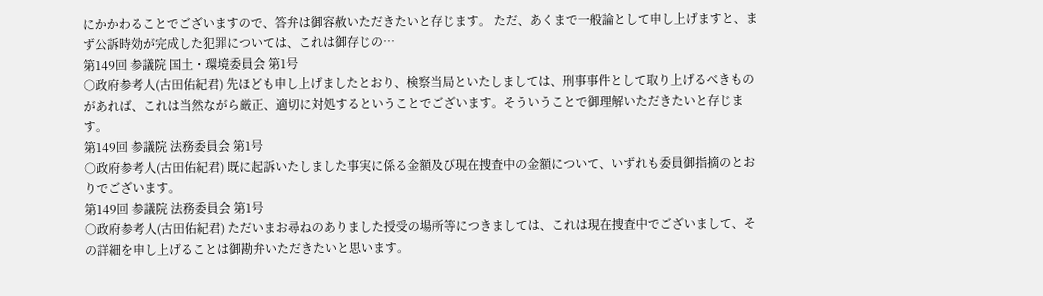にかかわることでございますので、答弁は御容赦いただきたいと存じます。 ただ、あくまで一般論として申し上げますと、まず公訴時効が完成した犯罪については、これは御存じの…
第149回 参議院 国土・環境委員会 第1号
○政府参考人(古田佑紀君) 先ほども申し上げましたとおり、検察当局といたしましては、刑事事件として取り上げるべきものがあれば、これは当然ながら厳正、適切に対処するということでございます。そういうことで御理解いただきたいと存じます。
第149回 参議院 法務委員会 第1号
○政府参考人(古田佑紀君) 既に起訴いたしました事実に係る金額及び現在捜査中の金額について、いずれも委員御指摘のとおりでございます。
第149回 参議院 法務委員会 第1号
○政府参考人(古田佑紀君) ただいまお尋ねのありました授受の場所等につきましては、これは現在捜査中でございまして、その詳細を申し上げることは御勘弁いただきたいと思います。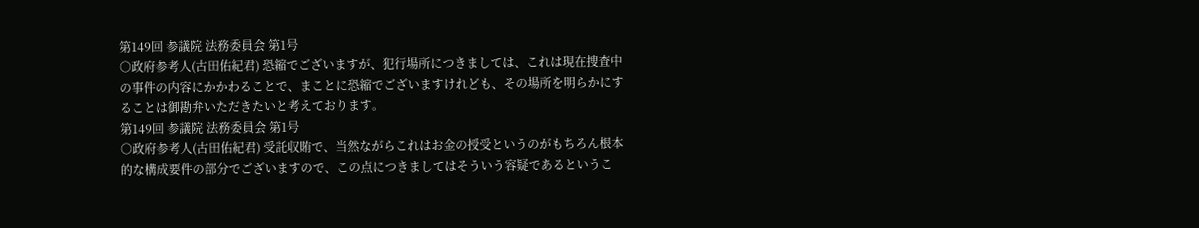第149回 参議院 法務委員会 第1号
○政府参考人(古田佑紀君) 恐縮でございますが、犯行場所につきましては、これは現在捜査中の事件の内容にかかわることで、まことに恐縮でございますけれども、その場所を明らかにすることは御勘弁いただきたいと考えております。
第149回 参議院 法務委員会 第1号
○政府参考人(古田佑紀君) 受託収賄で、当然ながらこれはお金の授受というのがもちろん根本的な構成要件の部分でございますので、この点につきましてはそういう容疑であるというこ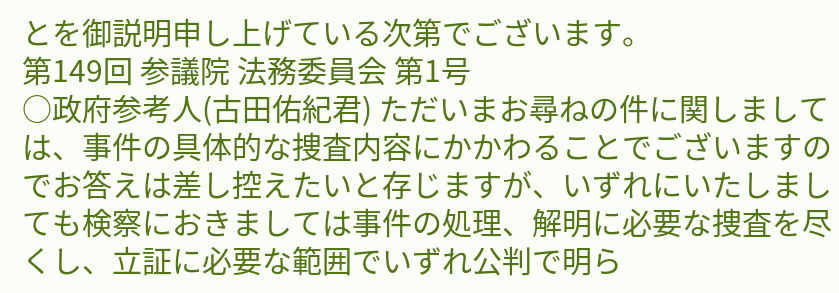とを御説明申し上げている次第でございます。
第149回 参議院 法務委員会 第1号
○政府参考人(古田佑紀君) ただいまお尋ねの件に関しましては、事件の具体的な捜査内容にかかわることでございますのでお答えは差し控えたいと存じますが、いずれにいたしましても検察におきましては事件の処理、解明に必要な捜査を尽くし、立証に必要な範囲でいずれ公判で明ら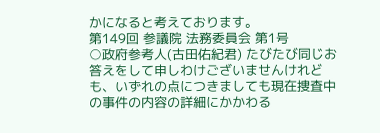かになると考えております。
第149回 参議院 法務委員会 第1号
○政府参考人(古田佑紀君) たびたび同じお答えをして申しわけございませんけれども、いずれの点につきましても現在捜査中の事件の内容の詳細にかかわる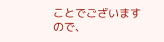ことでございますので、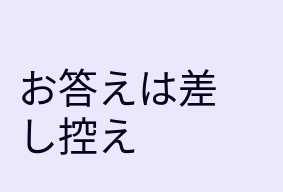お答えは差し控え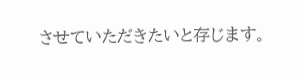させていただきたいと存じます。